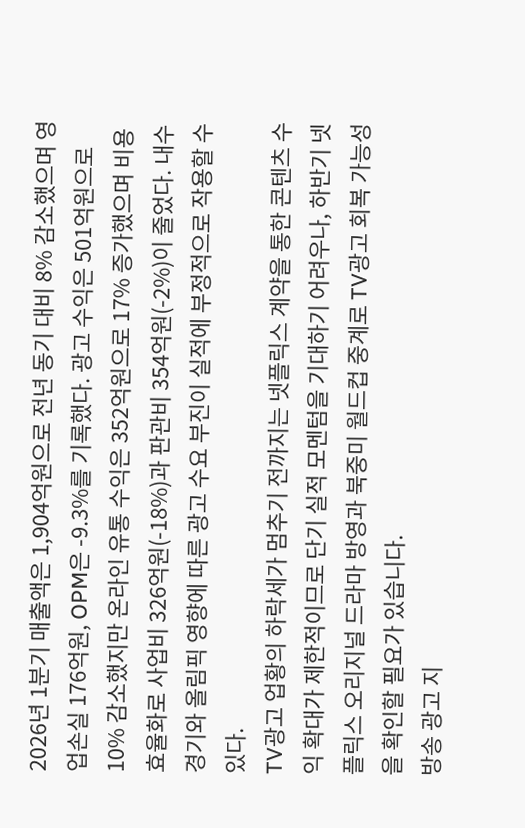2026년 1분기 매출액은 1,904억원으로 전년 동기 대비 8% 감소했으며 영업손실 176억원, OPM은 -9.3%를 기록했다. 광고 수익은 501억원으로 10% 감소했지만 온라인 유통 수익은 352억원으로 17% 증가했으며 비용 효율화로 사업비 326억원(-18%)과 판관비 354억원(-2%)이 줄었다. 내수 경기와 올림픽 영향에 따른 광고 수요 부진이 실적에 부정적으로 작용할 수 있다.
TV광고 업황의 하락세가 멈추기 전까지는 넷플릭스 계약을 통한 콘텐츠 수익 확대가 제한적이므로 단기 실적 모멘텀을 기대하기 어려우나, 하반기 넷플릭스 오리지널 드라마 방영과 북중미 월드컵 중계로 TV광고 회복 가능성을 확인할 필요가 있습니다.
방송 광고 지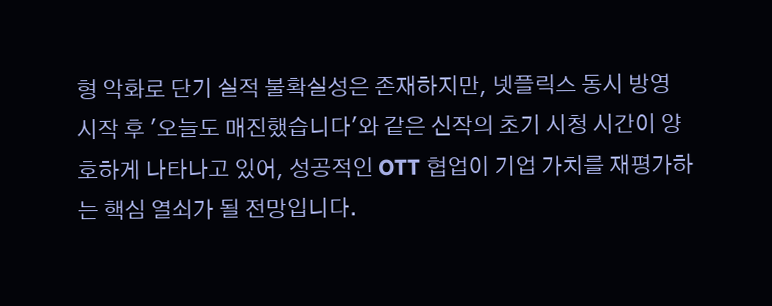형 악화로 단기 실적 불확실성은 존재하지만, 넷플릭스 동시 방영 시작 후 '오늘도 매진했습니다'와 같은 신작의 초기 시청 시간이 양호하게 나타나고 있어, 성공적인 OTT 협업이 기업 가치를 재평가하는 핵심 열쇠가 될 전망입니다.